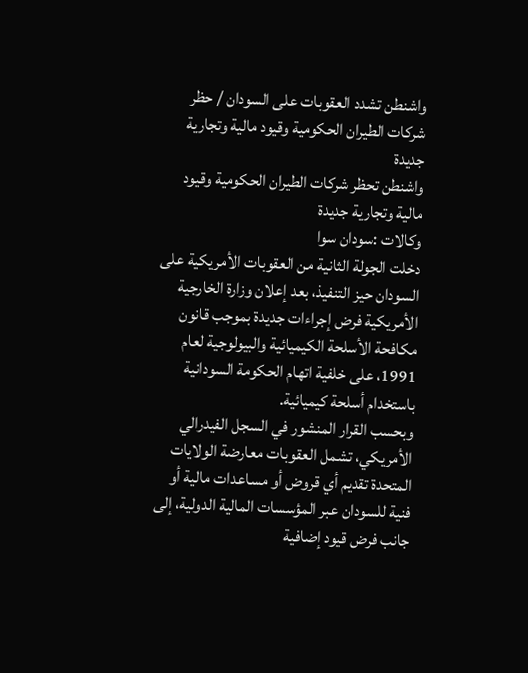واشنطن تشدد العقوبات على السودان / حظر شركات الطيران الحكومية وقيود مالية وتجارية جديدة
واشنطن تحظر شركات الطيران الحكومية وقيود مالية وتجارية جديدة
وكالات :سودان سوا
دخلت الجولة الثانية من العقوبات الأمريكية على السودان حيز التنفيذ، بعد إعلان وزارة الخارجية الأمريكية فرض إجراءات جديدة بموجب قانون مكافحة الأسلحة الكيميائية والبيولوجية لعام 1991، على خلفية اتهام الحكومة السودانية باستخدام أسلحة كيميائية.
وبحسب القرار المنشور في السجل الفيدرالي الأمريكي، تشمل العقوبات معارضة الولايات المتحدة تقديم أي قروض أو مساعدات مالية أو فنية للسودان عبر المؤسسات المالية الدولية، إلى جانب فرض قيود إضافية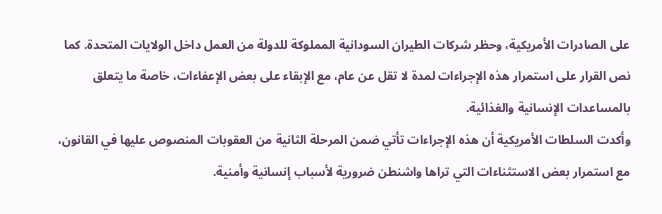على الصادرات الأمريكية، وحظر شركات الطيران السودانية المملوكة للدولة من العمل داخل الولايات المتحدة. كما نص القرار على استمرار هذه الإجراءات لمدة لا تقل عن عام، مع الإبقاء على بعض الإعفاءات، خاصة ما يتعلق بالمساعدات الإنسانية والغذائية.
وأكدت السلطات الأمريكية أن هذه الإجراءات تأتي ضمن المرحلة الثانية من العقوبات المنصوص عليها في القانون، مع استمرار بعض الاستثناءات التي تراها واشنطن ضرورية لأسباب إنسانية وأمنية.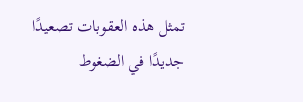تمثل هذه العقوبات تصعيدًا جديدًا في الضغوط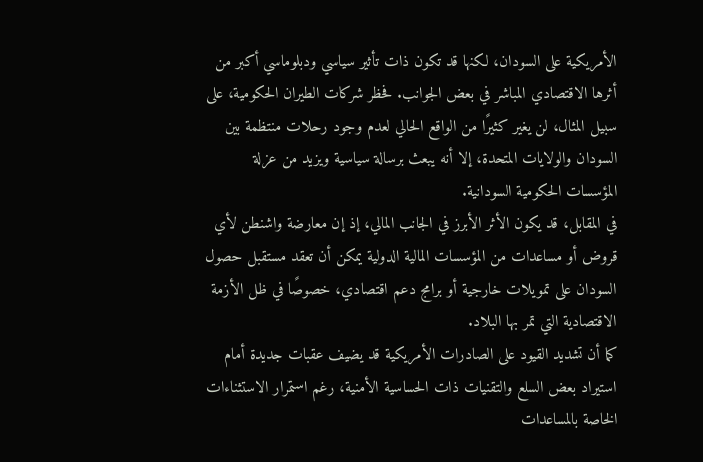الأمريكية على السودان، لكنها قد تكون ذات تأثير سياسي ودبلوماسي أكبر من أثرها الاقتصادي المباشر في بعض الجوانب. فحظر شركات الطيران الحكومية، على سبيل المثال، لن يغير كثيرًا من الواقع الحالي لعدم وجود رحلات منتظمة بين السودان والولايات المتحدة، إلا أنه يبعث برسالة سياسية ويزيد من عزلة المؤسسات الحكومية السودانية.
في المقابل، قد يكون الأثر الأبرز في الجانب المالي، إذ إن معارضة واشنطن لأي قروض أو مساعدات من المؤسسات المالية الدولية يمكن أن تعقد مستقبل حصول السودان على تمويلات خارجية أو برامج دعم اقتصادي، خصوصًا في ظل الأزمة الاقتصادية التي تمر بها البلاد.
كما أن تشديد القيود على الصادرات الأمريكية قد يضيف عقبات جديدة أمام استيراد بعض السلع والتقنيات ذات الحساسية الأمنية، رغم استمرار الاستثناءات الخاصة بالمساعدات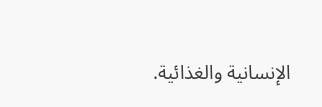الإنسانية والغذائية.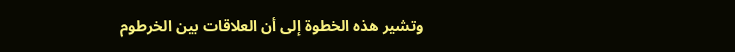وتشير هذه الخطوة إلى أن العلاقات بين الخرطوم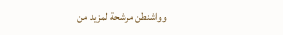وواشنطن مرشحة لمزيد من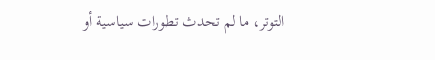التوتر، ما لم تحدث تطورات سياسية أو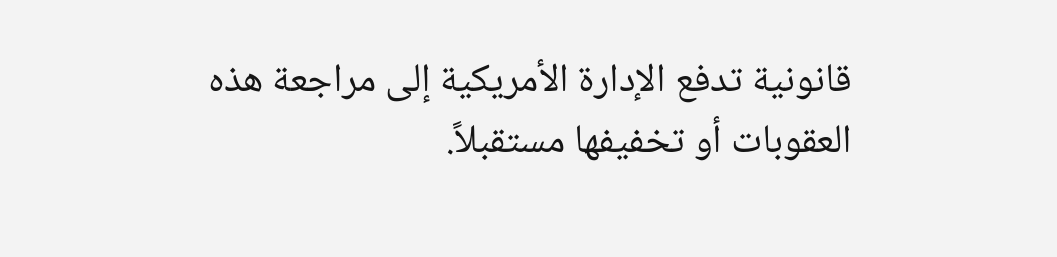قانونية تدفع الإدارة الأمريكية إلى مراجعة هذه العقوبات أو تخفيفها مستقبلاً.